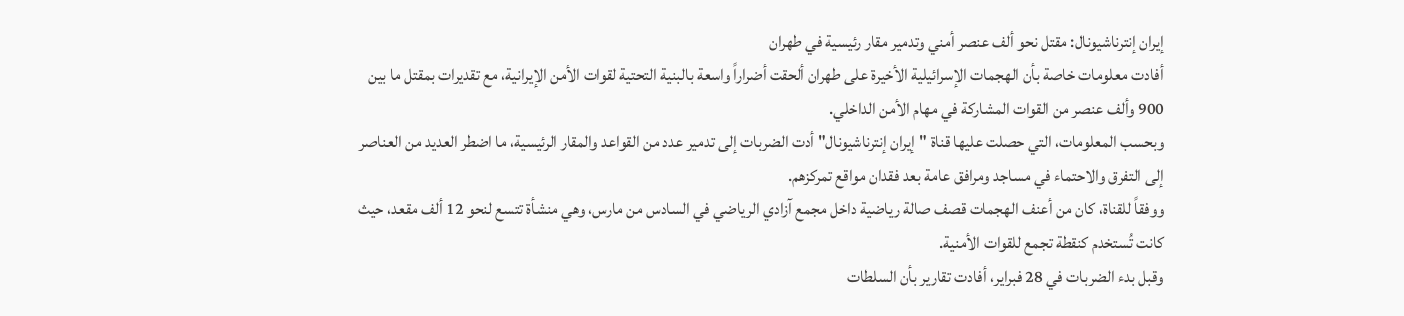إيران إنترناشيونال: مقتل نحو ألف عنصر أمني وتدمير مقار رئيسية في طهران
أفادت معلومات خاصة بأن الهجمات الإسرائيلية الأخيرة على طهران ألحقت أضراراً واسعة بالبنية التحتية لقوات الأمن الإيرانية، مع تقديرات بمقتل ما بين 900 وألف عنصر من القوات المشاركة في مهام الأمن الداخلي.
وبحسب المعلومات، التي حصلت عليها قناة "إيران إنترناشيونال" أدت الضربات إلى تدمير عدد من القواعد والمقار الرئيسية، ما اضطر العديد من العناصر إلى التفرق والاحتماء في مساجد ومرافق عامة بعد فقدان مواقع تمركزهم.
ووفقاً للقناة، كان من أعنف الهجمات قصف صالة رياضية داخل مجمع آزادي الرياضي في السادس من مارس، وهي منشأة تتسع لنحو 12 ألف مقعد، حيث كانت تُستخدم كنقطة تجمع للقوات الأمنية.
وقبل بدء الضربات في 28 فبراير، أفادت تقارير بأن السلطات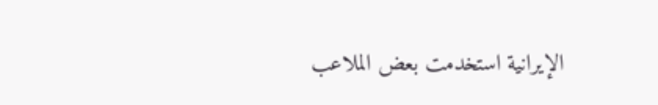الإيرانية استخدمت بعض الملاعب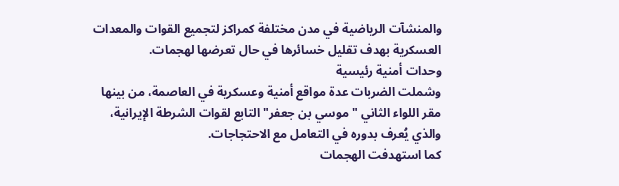والمنشآت الرياضية في مدن مختلفة كمراكز لتجميع القوات والمعدات العسكرية بهدف تقليل خسائرها في حال تعرضها لهجمات.
وحدات أمنية رئيسية
وشملت الضربات عدة مواقع أمنية وعسكرية في العاصمة، من بينها مقر اللواء الثاني "موسي بن جعفر" التابع لقوات الشرطة الإيرانية، والذي يُعرف بدوره في التعامل مع الاحتجاجات.
كما استهدفت الهجمات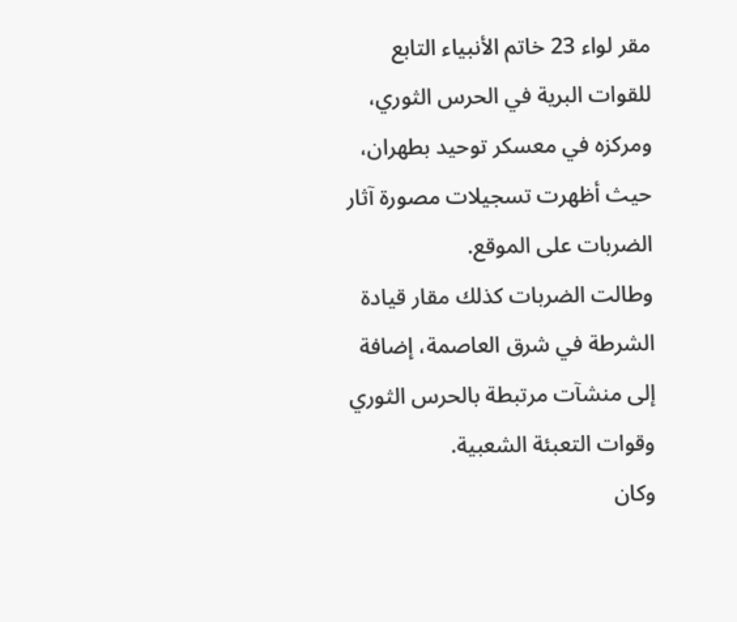مقر لواء 23 خاتم الأنبياء التابع للقوات البرية في الحرس الثوري، ومركزه في معسكر توحيد بطهران، حيث أظهرت تسجيلات مصورة آثار الضربات على الموقع.
وطالت الضربات كذلك مقار قيادة الشرطة في شرق العاصمة، إضافة إلى منشآت مرتبطة بالحرس الثوري وقوات التعبئة الشعبية.
وكان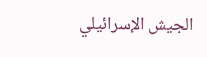الجيش الإسرائيلي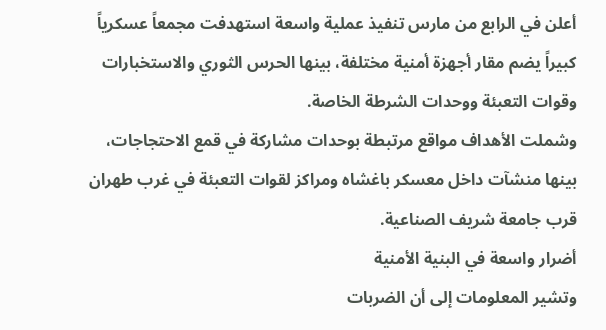أعلن في الرابع من مارس تنفيذ عملية واسعة استهدفت مجمعاً عسكرياً كبيراً يضم مقار أجهزة أمنية مختلفة، بينها الحرس الثوري والاستخبارات وقوات التعبئة ووحدات الشرطة الخاصة.
وشملت الأهداف مواقع مرتبطة بوحدات مشاركة في قمع الاحتجاجات، بينها منشآت داخل معسكر باغشاه ومراكز لقوات التعبئة في غرب طهران قرب جامعة شريف الصناعية.
أضرار واسعة في البنية الأمنية
وتشير المعلومات إلى أن الضربات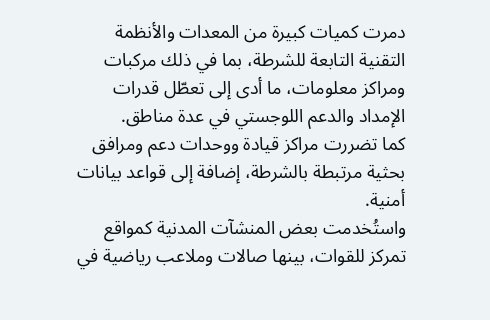دمرت كميات كبيرة من المعدات والأنظمة التقنية التابعة للشرطة، بما في ذلك مركبات ومراكز معلومات، ما أدى إلى تعطّل قدرات الإمداد والدعم اللوجستي في عدة مناطق.
كما تضررت مراكز قيادة ووحدات دعم ومرافق بحثية مرتبطة بالشرطة، إضافة إلى قواعد بيانات أمنية.
واستُخدمت بعض المنشآت المدنية كمواقع تمركز للقوات، بينها صالات وملاعب رياضية في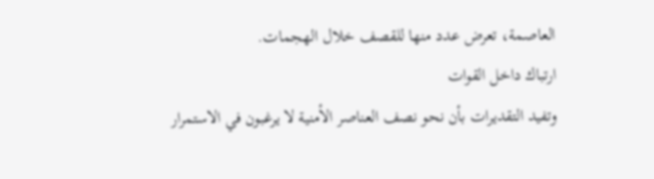العاصمة، تعرض عدد منها للقصف خلال الهجمات.
ارتباك داخل القوات
وتفيد التقديرات بأن نحو نصف العناصر الأمنية لا يرغبون في الاستمرار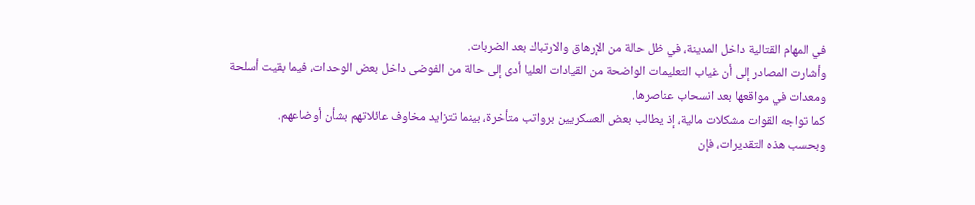في المهام القتالية داخل المدينة، في ظل حالة من الإرهاق والارتباك بعد الضربات.
وأشارت المصادر إلى أن غياب التعليمات الواضحة من القيادات العليا أدى إلى حالة من الفوضى داخل بعض الوحدات، فيما بقيت أسلحة ومعدات في مواقعها بعد انسحاب عناصرها.
كما تواجه القوات مشكلات مالية، إذ يطالب بعض العسكريين برواتب متأخرة، بينما تتزايد مخاوف عائلاتهم بشأن أوضاعهم.
وبحسب هذه التقديرات، فإن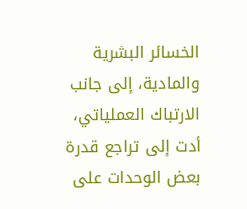الخسائر البشرية والمادية، إلى جانب الارتباك العملياتي، أدت إلى تراجع قدرة بعض الوحدات على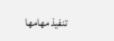تنفيذ مهامها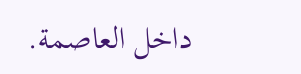داخل العاصمة.